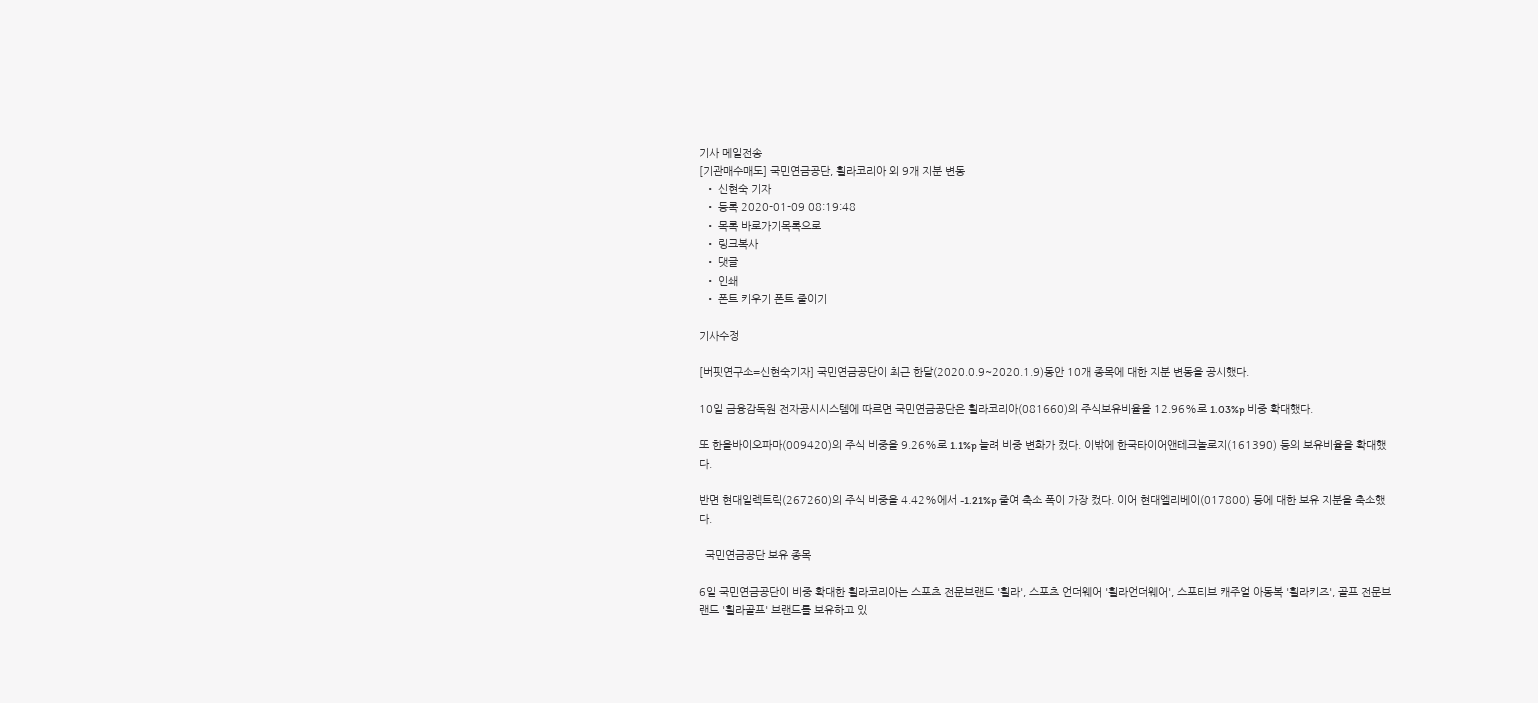기사 메일전송
[기관매수매도] 국민연금공단, 휠라코리아 외 9개 지분 변동
  • 신현숙 기자
  • 등록 2020-01-09 08:19:48
  • 목록 바로가기목록으로
  • 링크복사
  • 댓글
  • 인쇄
  • 폰트 키우기 폰트 줄이기

기사수정

[버핏연구소=신현숙기자] 국민연금공단이 최근 한달(2020.0.9~2020.1.9)동안 10개 종목에 대한 지분 변동을 공시했다.

10일 금융감독원 전자공시시스템에 따르면 국민연금공단은 휠라코리아(081660)의 주식보유비율을 12.96%로 1.03%p 비중 확대했다.

또 한올바이오파마(009420)의 주식 비중을 9.26%로 1.1%p 늘려 비중 변화가 컸다. 이밖에 한국타이어앤테크놀로지(161390) 등의 보유비율을 확대했다.

반면 현대일렉트릭(267260)의 주식 비중을 4.42%에서 -1.21%p 줄여 축소 폭이 가장 컸다. 이어 현대엘리베이(017800) 등에 대한 보유 지분을 축소했다.

  국민연금공단 보유 종목

6일 국민연금공단이 비중 확대한 휠라코리아는 스포츠 전문브랜드 '휠라', 스포츠 언더웨어 '휠라언더웨어', 스포티브 캐주얼 아동복 '휠라키즈', 골프 전문브랜드 '휠라골프' 브랜드를 보유하고 있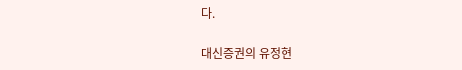다.

대신증권의 유정현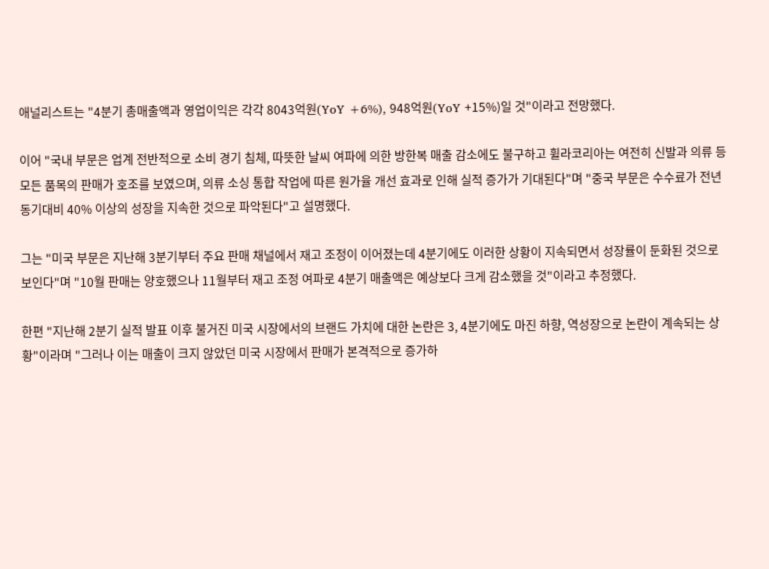애널리스트는 "4분기 총매출액과 영업이익은 각각 8043억원(YoY +6%), 948억원(YoY +15%)일 것"이라고 전망했다.

이어 "국내 부문은 업계 전반적으로 소비 경기 침체, 따뜻한 날씨 여파에 의한 방한복 매출 감소에도 불구하고 휠라코리아는 여전히 신발과 의류 등 모든 품목의 판매가 호조를 보였으며, 의류 소싱 통합 작업에 따른 원가율 개선 효과로 인해 실적 증가가 기대된다"며 "중국 부문은 수수료가 전년동기대비 40% 이상의 성장을 지속한 것으로 파악된다"고 설명했다.

그는 "미국 부문은 지난해 3분기부터 주요 판매 채널에서 재고 조정이 이어졌는데 4분기에도 이러한 상황이 지속되면서 성장률이 둔화된 것으로 보인다"며 "10월 판매는 양호했으나 11월부터 재고 조정 여파로 4분기 매출액은 예상보다 크게 감소했을 것"이라고 추정했다.

한편 "지난해 2분기 실적 발표 이후 불거진 미국 시장에서의 브랜드 가치에 대한 논란은 3, 4분기에도 마진 하향, 역성장으로 논란이 계속되는 상황"이라며 "그러나 이는 매출이 크지 않았던 미국 시장에서 판매가 본격적으로 증가하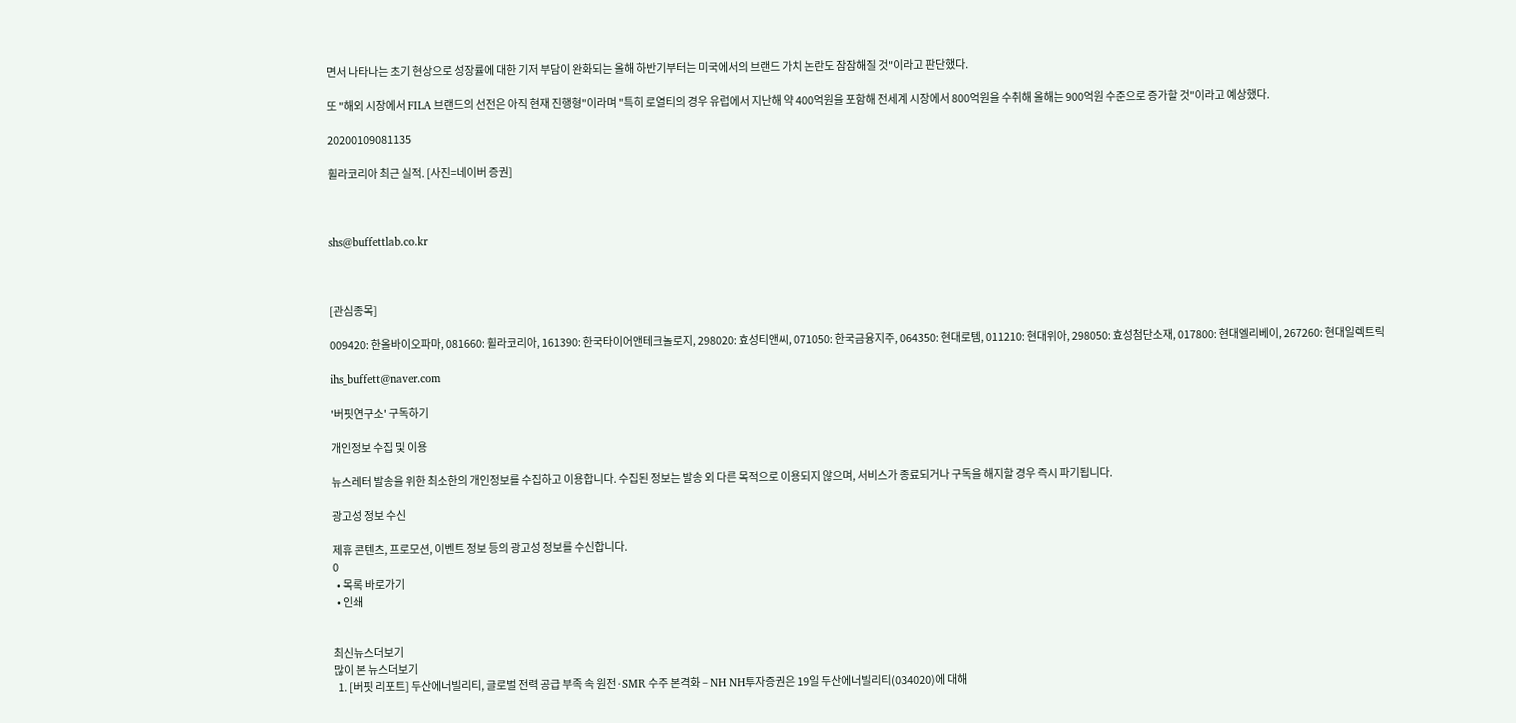면서 나타나는 초기 현상으로 성장률에 대한 기저 부담이 완화되는 올해 하반기부터는 미국에서의 브랜드 가치 논란도 잠잠해질 것"이라고 판단했다.

또 "해외 시장에서 FILA 브랜드의 선전은 아직 현재 진행형"이라며 "특히 로열티의 경우 유럽에서 지난해 약 400억원을 포함해 전세계 시장에서 800억원을 수취해 올해는 900억원 수준으로 증가할 것"이라고 예상했다.

20200109081135

휠라코리아 최근 실적. [사진=네이버 증권]



shs@buffettlab.co.kr



[관심종목]

009420: 한올바이오파마, 081660: 휠라코리아, 161390: 한국타이어앤테크놀로지, 298020: 효성티앤씨, 071050: 한국금융지주, 064350: 현대로템, 011210: 현대위아, 298050: 효성첨단소재, 017800: 현대엘리베이, 267260: 현대일렉트릭

ihs_buffett@naver.com

'버핏연구소' 구독하기

개인정보 수집 및 이용

뉴스레터 발송을 위한 최소한의 개인정보를 수집하고 이용합니다. 수집된 정보는 발송 외 다른 목적으로 이용되지 않으며, 서비스가 종료되거나 구독을 해지할 경우 즉시 파기됩니다.

광고성 정보 수신

제휴 콘텐츠, 프로모션, 이벤트 정보 등의 광고성 정보를 수신합니다.
0
  • 목록 바로가기
  • 인쇄


최신뉴스더보기
많이 본 뉴스더보기
  1. [버핏 리포트] 두산에너빌리티, 글로벌 전력 공급 부족 속 원전·SMR 수주 본격화 – NH NH투자증권은 19일 두산에너빌리티(034020)에 대해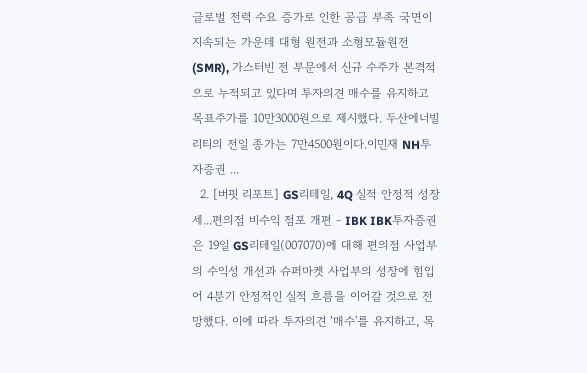글로벌 전력 수요 증가로 인한 공급 부족 국면이 지속되는 가운데 대형 원전과 소형모듈원전(SMR), 가스터빈 전 부문에서 신규 수주가 본격적으로 누적되고 있다며 투자의견 매수를 유지하고 목표주가를 10만3000원으로 제시했다. 두산에너빌리티의 전일 종가는 7만4500원이다.이민재 NH투자증권 ...
  2. [버핏 리포트] GS리테일, 4Q 실적 안정적 성장세...편의점 비수익 점포 개편 - IBK IBK투자증권은 19일 GS리테일(007070)에 대해 편의점 사업부의 수익성 개선과 슈퍼마켓 사업부의 성장에 힘입어 4분기 안정적인 실적 흐름을 이어갈 것으로 전망했다. 이에 따라 투자의견 ‘매수'를 유지하고, 목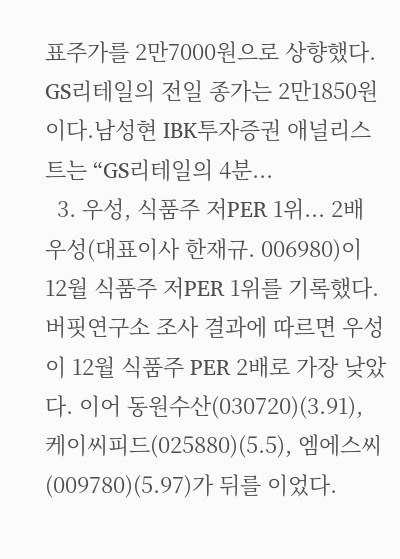표주가를 2만7000원으로 상향했다. GS리테일의 전일 종가는 2만1850원이다.남성현 IBK투자증권 애널리스트는 “GS리테일의 4분...
  3. 우성, 식품주 저PER 1위... 2배 우성(대표이사 한재규. 006980)이 12월 식품주 저PER 1위를 기록했다.버핏연구소 조사 결과에 따르면 우성이 12월 식품주 PER 2배로 가장 낮았다. 이어 동원수산(030720)(3.91), 케이씨피드(025880)(5.5), 엠에스씨(009780)(5.97)가 뒤를 이었다.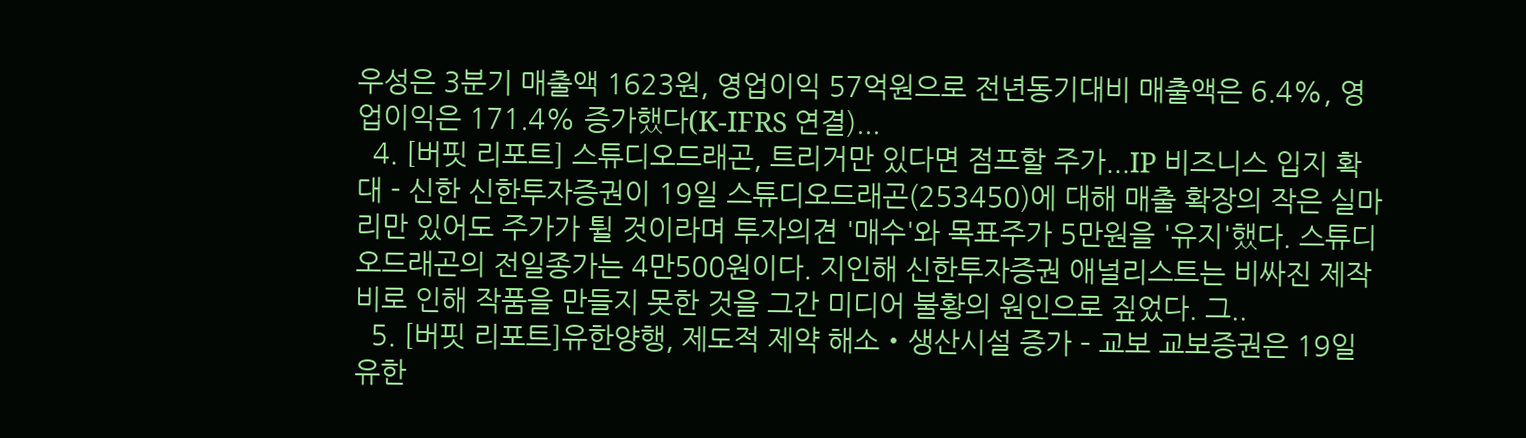우성은 3분기 매출액 1623원, 영업이익 57억원으로 전년동기대비 매출액은 6.4%, 영업이익은 171.4% 증가했다(K-IFRS 연결)...
  4. [버핏 리포트] 스튜디오드래곤, 트리거만 있다면 점프할 주가...IP 비즈니스 입지 확대 - 신한 신한투자증권이 19일 스튜디오드래곤(253450)에 대해 매출 확장의 작은 실마리만 있어도 주가가 튈 것이라며 투자의견 '매수'와 목표주가 5만원을 '유지'했다. 스튜디오드래곤의 전일종가는 4만500원이다. 지인해 신한투자증권 애널리스트는 비싸진 제작비로 인해 작품을 만들지 못한 것을 그간 미디어 불황의 원인으로 짚었다. 그..
  5. [버핏 리포트]유한양행, 제도적 제약 해소‧생산시설 증가 – 교보 교보증권은 19일 유한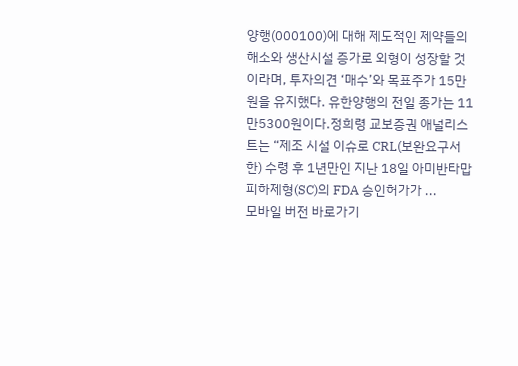양행(000100)에 대해 제도적인 제약들의 해소와 생산시설 증가로 외형이 성장할 것이라며, 투자의견 ‘매수’와 목표주가 15만원을 유지했다. 유한양행의 전일 종가는 11만5300원이다.정희령 교보증권 애널리스트는 “제조 시설 이슈로 CRL(보완요구서한) 수령 후 1년만인 지난 18일 아미반타맙 피하제형(SC)의 FDA 승인허가가 ...
모바일 버전 바로가기